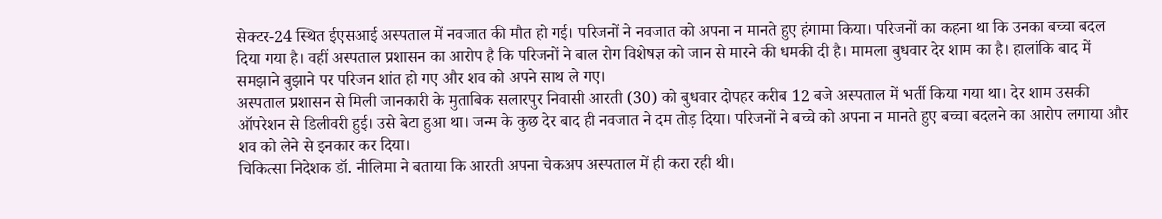सेक्टर-24 स्थित ईएसआई अस्पताल में नवजात की मौत हो गई। परिजनों ने नवजात को अपना न मानते हुए हंगामा किया। परिजनों का कहना था कि उनका बच्चा बदल दिया गया है। वहीं अस्पताल प्रशासन का आरोप है कि परिजनों ने बाल रोग विशेषज्ञ को जान से मारने की धमकी दी है। मामला बुधवार देर शाम का है। हालांकि बाद में समझाने बुझाने पर परिजन शांत हो गए और शव को अपने साथ ले गए।
अस्पताल प्रशासन से मिली जानकारी के मुताबिक सलारपुर निवासी आरती (30) को बुधवार दोपहर करीब 12 बजे अस्पताल में भर्ती किया गया था। देर शाम उसकी ऑपरेशन से डिलीवरी हुई। उसे बेटा हुआ था। जन्म के कुछ देर बाद ही नवजात ने दम तोड़ दिया। परिजनों ने बच्चे को अपना न मानते हुए बच्चा बदलने का आरोप लगाया और शव को लेने से इनकार कर दिया।
चिकित्सा निदेशक डॉ. नीलिमा ने बताया कि आरती अपना चेकअप अस्पताल में ही करा रही थी।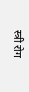स्त्री रोग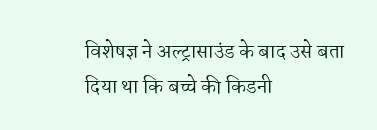विशेषज्ञ ने अल्ट्रासाउंड के बाद उसे बता दिया था कि बच्चे की किडनी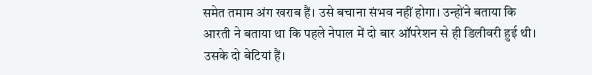समेत तमाम अंग खराब हैं। उसे बचाना संभव नहीं होगा। उन्होंने बताया कि आरती ने बताया था कि पहले नेपाल में दो बार ऑपरेशन से ही डिलीवरी हुई थी। उसके दो बेटियां हैं।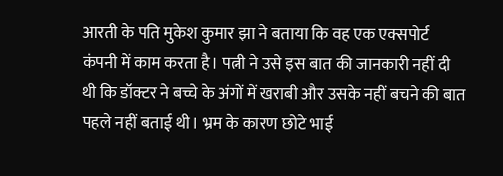आरती के पति मुकेश कुमार झा ने बताया कि वह एक एक्सपोर्ट कंपनी में काम करता है। पत्नी ने उसे इस बात की जानकारी नहीं दी थी कि डॉक्टर ने बच्चे के अंगों में खराबी और उसके नहीं बचने की बात पहले नहीं बताई थी। भ्रम के कारण छोटे भाई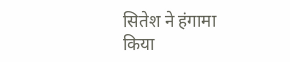सितेश ने हंगामा किया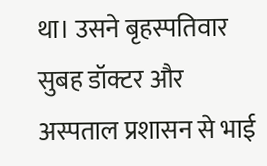था। उसने बृहस्पतिवार सुबह डॉक्टर और अस्पताल प्रशासन से भाई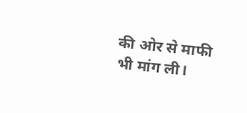की ओर से माफी भी मांग ली।